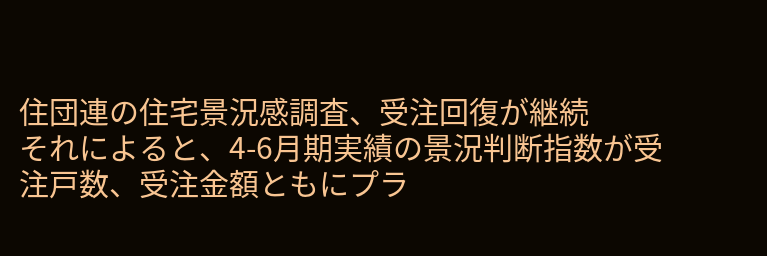住団連の住宅景況感調査、受注回復が継続
それによると、4-6月期実績の景況判断指数が受注戸数、受注金額ともにプラ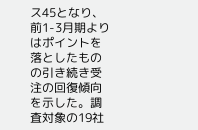ス45となり、前1-3月期よりはポイントを落としたものの引き続き受注の回復傾向を示した。調査対象の19社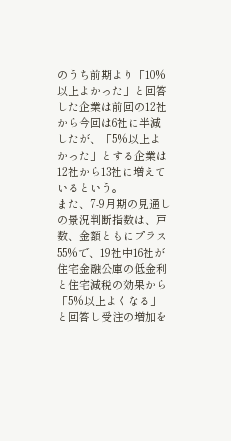のうち前期より「10%以上よかった」と回答した企業は前回の12社から今回は6社に半減したが、「5%以上よかった」とする企業は12社から13社に増えているという。
また、7-9月期の見通しの景況判断指数は、戸数、金額ともにプラス55%で、19社中16社が住宅金融公庫の低金利と住宅減税の効果から「5%以上よくなる」と回答し受注の増加を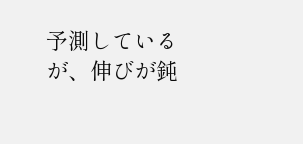予測しているが、伸びが鈍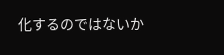化するのではないか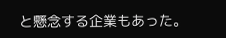と懸念する企業もあった。